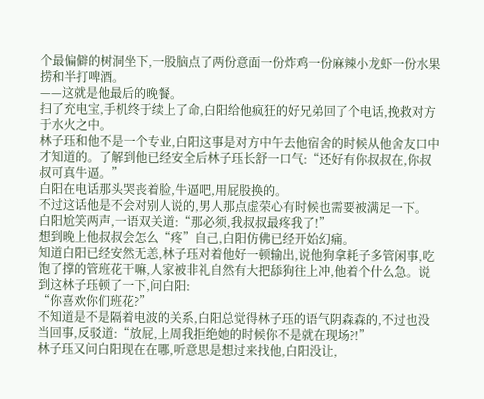个最偏僻的树洞坐下,一股脑点了两份意面一份炸鸡一份麻辣小龙虾一份水果捞和半打啤酒。
——这就是他最后的晚餐。
扫了充电宝,手机终于续上了命,白阳给他疯狂的好兄弟回了个电话,挽救对方于水火之中。
林子珏和他不是一个专业,白阳这事是对方中午去他宿舍的时候从他舍友口中才知道的。了解到他已经安全后林子珏长舒一口气:“还好有你叔叔在,你叔叔可真牛逼。”
白阳在电话那头哭丧着脸,牛逼吧,用屁股换的。
不过这话他是不会对别人说的,男人那点虚荣心有时候也需要被满足一下。
白阳尬笑两声,一语双关道:“那必须,我叔叔最疼我了!”
想到晚上他叔叔会怎么“疼”自己,白阳仿佛已经开始幻痛。
知道白阳已经安然无恙,林子珏对着他好一顿输出,说他狗拿耗子多管闲事,吃饱了撑的管班花干嘛,人家被非礼自然有大把舔狗往上冲,他着个什么急。说到这林子珏顿了一下,问白阳:
“你喜欢你们班花?”
不知道是不是隔着电波的关系,白阳总觉得林子珏的语气阴森森的,不过也没当回事,反驳道:“放屁,上周我拒绝她的时候你不是就在现场?!”
林子珏又问白阳现在在哪,听意思是想过来找他,白阳没让,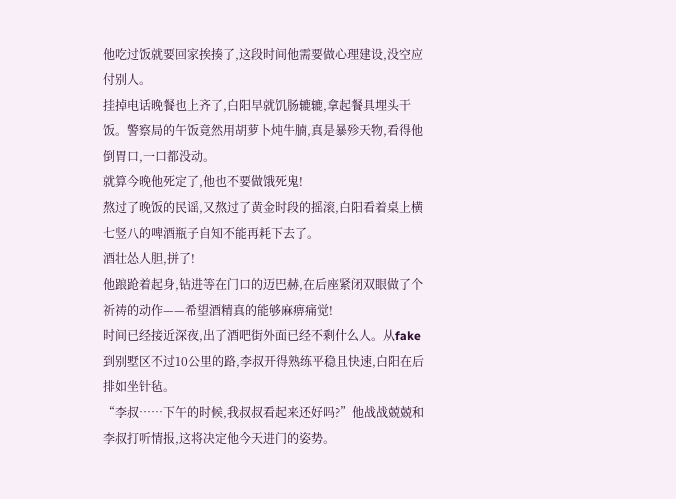他吃过饭就要回家挨揍了,这段时间他需要做心理建设,没空应付别人。
挂掉电话晚餐也上齐了,白阳早就饥肠辘辘,拿起餐具埋头干饭。警察局的午饭竟然用胡萝卜炖牛腩,真是暴殄天物,看得他倒胃口,一口都没动。
就算今晚他死定了,他也不要做饿死鬼!
熬过了晚饭的民谣,又熬过了黄金时段的摇滚,白阳看着桌上横七竖八的啤酒瓶子自知不能再耗下去了。
酒壮怂人胆,拼了!
他踉跄着起身,钻进等在门口的迈巴赫,在后座紧闭双眼做了个祈祷的动作——希望酒精真的能够麻痹痛觉!
时间已经接近深夜,出了酒吧街外面已经不剩什么人。从fake到别墅区不过10公里的路,李叔开得熟练平稳且快速,白阳在后排如坐针毡。
“李叔……下午的时候,我叔叔看起来还好吗?”他战战兢兢和李叔打听情报,这将决定他今天进门的姿势。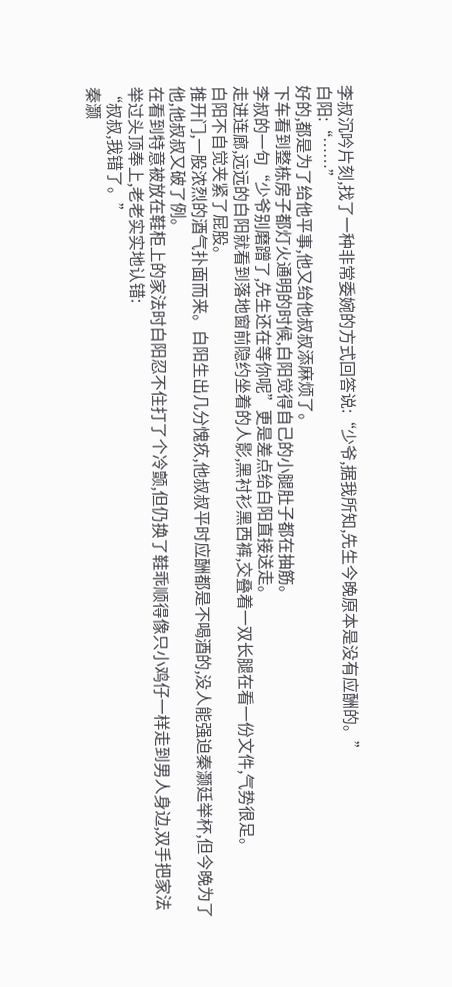李叔沉吟片刻,找了一种非常委婉的方式回答说:“少爷,据我所知,先生今晚原本是没有应酬的。”
白阳:“……”
好的,都是为了给他平事,他又给他叔叔添麻烦了。
下车看到整栋房子都灯火通明的时候,白阳觉得自己的小腿肚子都在抽筋。
李叔的一句“少爷别磨蹭了,先生还在等你呢”更是差点给白阳直接送走。
走进连廊,远远的白阳就看到落地窗前隐约坐着的人影,黑衬衫黑西裤,交叠着一双长腿在看一份文件,气势很足。
白阳不自觉夹紧了屁股。
推开门,一股浓烈的酒气扑面而来。白阳生出几分愧疚,他叔叔平时应酬都是不喝酒的,没人能强迫秦灏廷举杯,但今晚为了他,他叔叔又破了例。
在看到特意被放在鞋柜上的家法时白阳忍不住打了个冷颤,但仍换了鞋乖顺得像只小鸡仔一样走到男人身边,双手把家法举过头顶奉上,老老实实地认错:
“叔叔,我错了。”
秦灏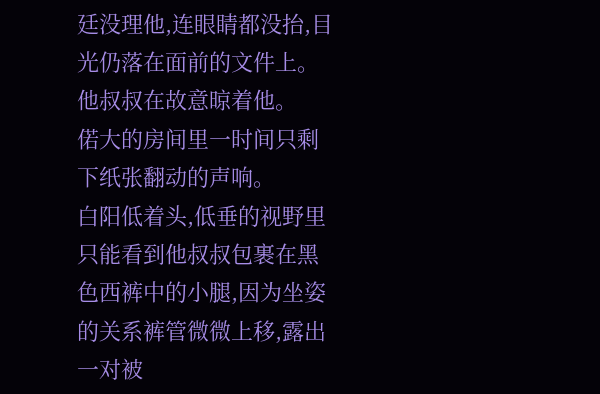廷没理他,连眼睛都没抬,目光仍落在面前的文件上。
他叔叔在故意晾着他。
偌大的房间里一时间只剩下纸张翻动的声响。
白阳低着头,低垂的视野里只能看到他叔叔包裹在黑色西裤中的小腿,因为坐姿的关系裤管微微上移,露出一对被